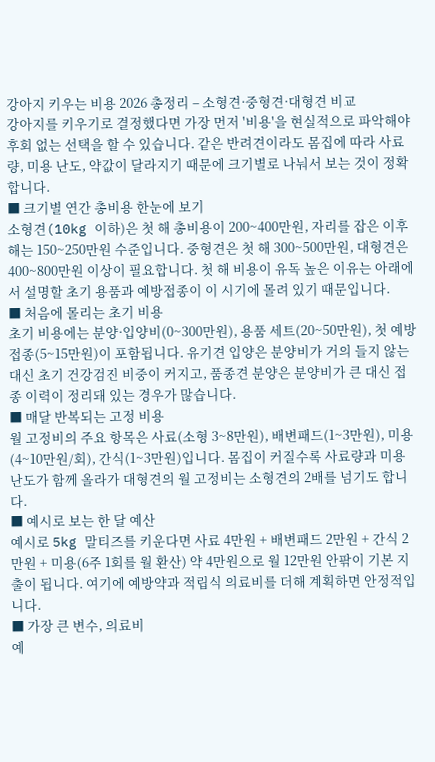강아지 키우는 비용 2026 총정리 – 소형견·중형견·대형견 비교
강아지를 키우기로 결정했다면 가장 먼저 '비용'을 현실적으로 파악해야 후회 없는 선택을 할 수 있습니다. 같은 반려견이라도 몸집에 따라 사료량, 미용 난도, 약값이 달라지기 때문에 크기별로 나눠서 보는 것이 정확합니다.
■ 크기별 연간 총비용 한눈에 보기
소형견(10kg 이하)은 첫 해 총비용이 200~400만원, 자리를 잡은 이후 해는 150~250만원 수준입니다. 중형견은 첫 해 300~500만원, 대형견은 400~800만원 이상이 필요합니다. 첫 해 비용이 유독 높은 이유는 아래에서 설명할 초기 용품과 예방접종이 이 시기에 몰려 있기 때문입니다.
■ 처음에 몰리는 초기 비용
초기 비용에는 분양·입양비(0~300만원), 용품 세트(20~50만원), 첫 예방접종(5~15만원)이 포함됩니다. 유기견 입양은 분양비가 거의 들지 않는 대신 초기 건강검진 비중이 커지고, 품종견 분양은 분양비가 큰 대신 접종 이력이 정리돼 있는 경우가 많습니다.
■ 매달 반복되는 고정 비용
월 고정비의 주요 항목은 사료(소형 3~8만원), 배변패드(1~3만원), 미용(4~10만원/회), 간식(1~3만원)입니다. 몸집이 커질수록 사료량과 미용 난도가 함께 올라가 대형견의 월 고정비는 소형견의 2배를 넘기도 합니다.
■ 예시로 보는 한 달 예산
예시로 5kg 말티즈를 키운다면 사료 4만원 + 배변패드 2만원 + 간식 2만원 + 미용(6주 1회를 월 환산) 약 4만원으로 월 12만원 안팎이 기본 지출이 됩니다. 여기에 예방약과 적립식 의료비를 더해 계획하면 안정적입니다.
■ 가장 큰 변수, 의료비
예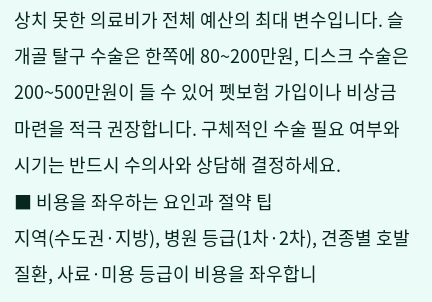상치 못한 의료비가 전체 예산의 최대 변수입니다. 슬개골 탈구 수술은 한쪽에 80~200만원, 디스크 수술은 200~500만원이 들 수 있어 펫보험 가입이나 비상금 마련을 적극 권장합니다. 구체적인 수술 필요 여부와 시기는 반드시 수의사와 상담해 결정하세요.
■ 비용을 좌우하는 요인과 절약 팁
지역(수도권·지방), 병원 등급(1차·2차), 견종별 호발 질환, 사료·미용 등급이 비용을 좌우합니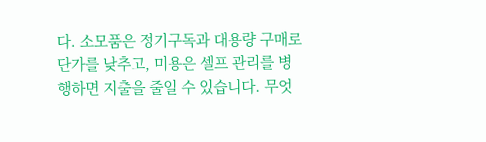다. 소모품은 정기구독과 대용량 구매로 단가를 낮추고, 미용은 셀프 관리를 병행하면 지출을 줄일 수 있습니다. 무엇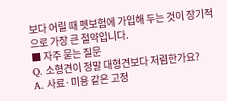보다 어릴 때 펫보험에 가입해 두는 것이 장기적으로 가장 큰 절약입니다.
■ 자주 묻는 질문
Q. 소형견이 정말 대형견보다 저렴한가요?
A. 사료·미용 같은 고정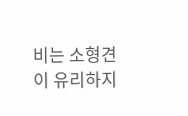비는 소형견이 유리하지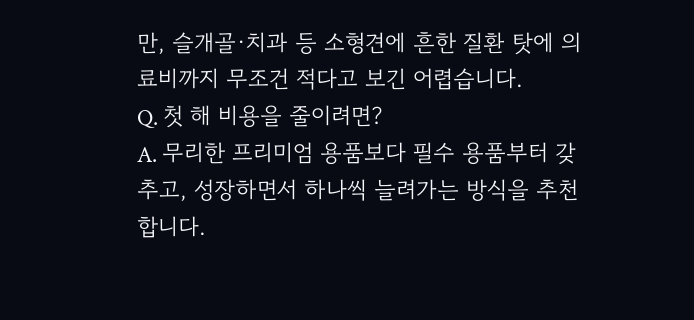만, 슬개골·치과 등 소형견에 흔한 질환 탓에 의료비까지 무조건 적다고 보긴 어렵습니다.
Q. 첫 해 비용을 줄이려면?
A. 무리한 프리미엄 용품보다 필수 용품부터 갖추고, 성장하면서 하나씩 늘려가는 방식을 추천합니다.